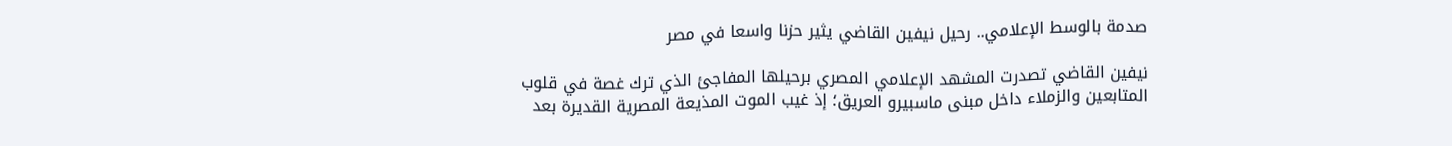صدمة بالوسط الإعلامي.. رحيل نيفين القاضي يثير حزنا واسعا في مصر

نيفين القاضي تصدرت المشهد الإعلامي المصري برحيلها المفاجئ الذي ترك غصة في قلوب المتابعين والزملاء داخل مبنى ماسبيرو العريق؛ إذ غيب الموت المذيعة المصرية القديرة بعد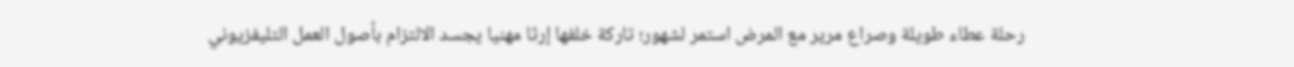رحلة عطاء طويلة وصراع مرير مع المرض استمر لشهور؛ تاركة خلفها إرثا مهنيا يجسد الالتزام بأصول العمل التليفزيوني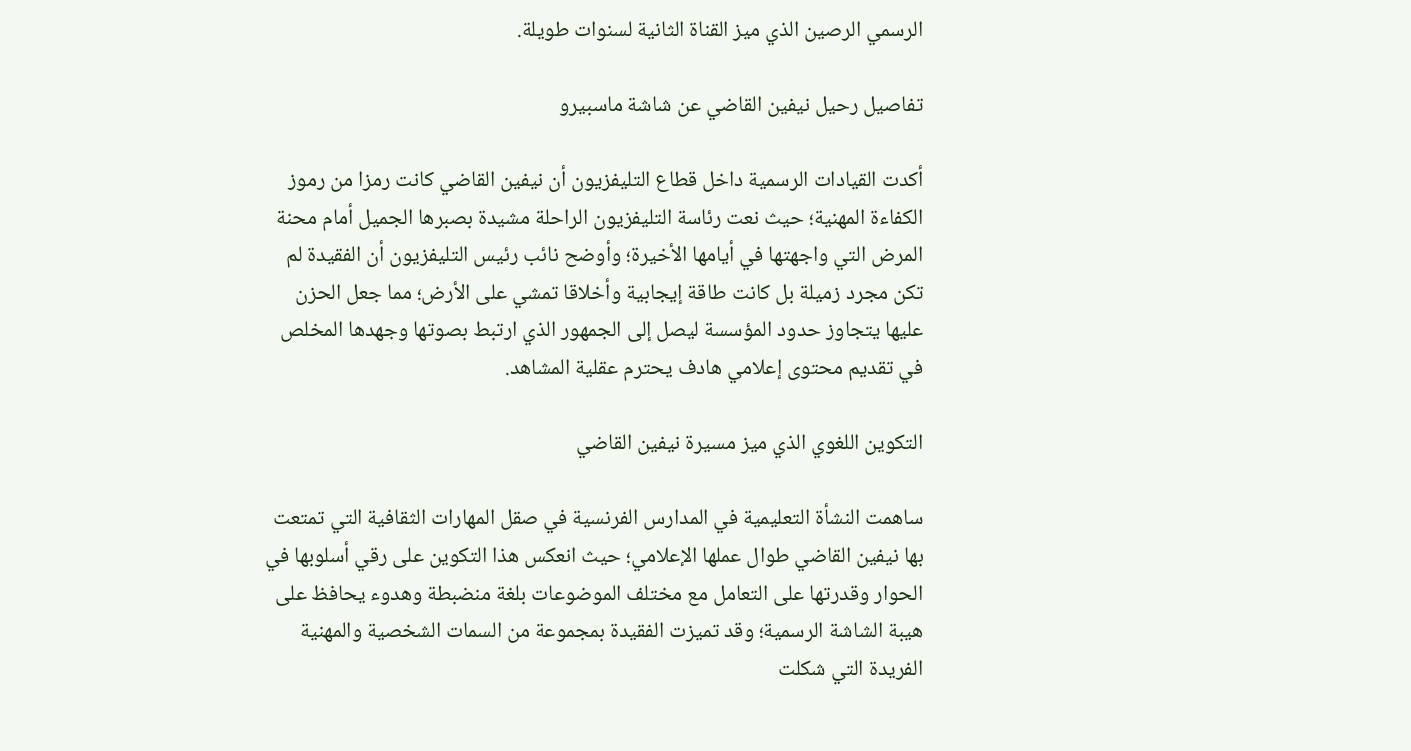الرسمي الرصين الذي ميز القناة الثانية لسنوات طويلة.

تفاصيل رحيل نيفين القاضي عن شاشة ماسبيرو

أكدت القيادات الرسمية داخل قطاع التليفزيون أن نيفين القاضي كانت رمزا من رموز الكفاءة المهنية؛ حيث نعت رئاسة التليفزيون الراحلة مشيدة بصبرها الجميل أمام محنة المرض التي واجهتها في أيامها الأخيرة؛ وأوضح نائب رئيس التليفزيون أن الفقيدة لم تكن مجرد زميلة بل كانت طاقة إيجابية وأخلاقا تمشي على الأرض؛ مما جعل الحزن عليها يتجاوز حدود المؤسسة ليصل إلى الجمهور الذي ارتبط بصوتها وجهدها المخلص في تقديم محتوى إعلامي هادف يحترم عقلية المشاهد.

التكوين اللغوي الذي ميز مسيرة نيفين القاضي

ساهمت النشأة التعليمية في المدارس الفرنسية في صقل المهارات الثقافية التي تمتعت بها نيفين القاضي طوال عملها الإعلامي؛ حيث انعكس هذا التكوين على رقي أسلوبها في الحوار وقدرتها على التعامل مع مختلف الموضوعات بلغة منضبطة وهدوء يحافظ على هيبة الشاشة الرسمية؛ وقد تميزت الفقيدة بمجموعة من السمات الشخصية والمهنية الفريدة التي شكلت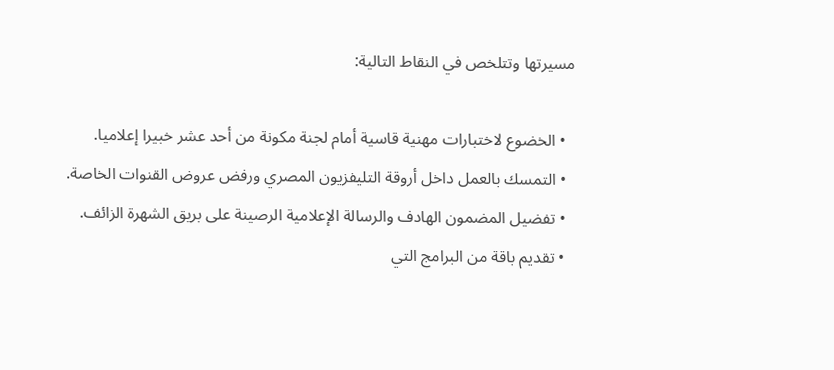مسيرتها وتتلخص في النقاط التالية:

  • الخضوع لاختبارات مهنية قاسية أمام لجنة مكونة من أحد عشر خبيرا إعلاميا.
  • التمسك بالعمل داخل أروقة التليفزيون المصري ورفض عروض القنوات الخاصة.
  • تفضيل المضمون الهادف والرسالة الإعلامية الرصينة على بريق الشهرة الزائف.
  • تقديم باقة من البرامج التي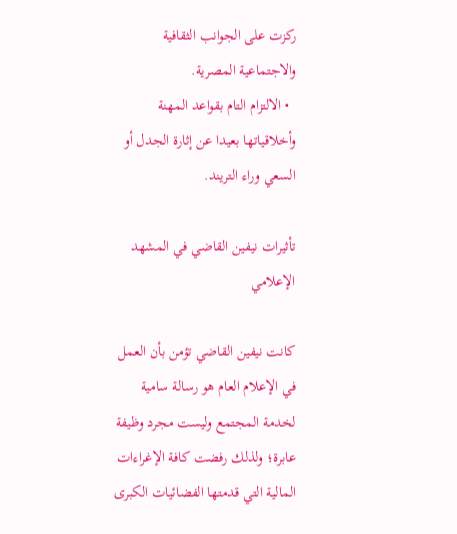ركزت على الجوانب الثقافية والاجتماعية المصرية.
  • الالتزام التام بقواعد المهنة وأخلاقياتها بعيدا عن إثارة الجدل أو السعي وراء التريند.

تأثيرات نيفين القاضي في المشهد الإعلامي

كانت نيفين القاضي تؤمن بأن العمل في الإعلام العام هو رسالة سامية لخدمة المجتمع وليست مجرد وظيفة عابرة؛ ولذلك رفضت كافة الإغراءات المالية التي قدمتها الفضائيات الكبرى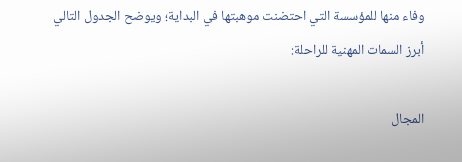وفاء منها للمؤسسة التي احتضنت موهبتها في البداية؛ ويوضح الجدول التالي أبرز السمات المهنية للراحلة:

المجال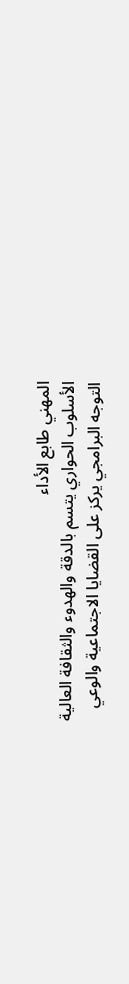المهني طابع الأداء
الأسلوب الحواري يتسم بالدقة والهدوء والثقافة العالية
التوجه البرامجي يركز على القضايا الاجتماعية والوعي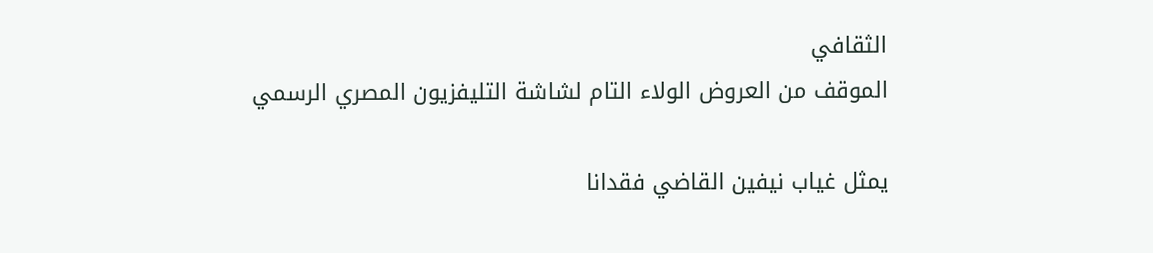الثقافي
الموقف من العروض الولاء التام لشاشة التليفزيون المصري الرسمي

يمثل غياب نيفين القاضي فقدانا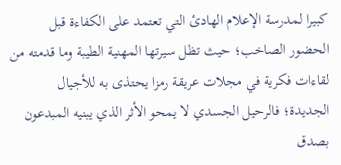كبيرا لمدرسة الإعلام الهادئ التي تعتمد على الكفاءة قبل الحضور الصاخب؛ حيث تظل سيرتها المهنية الطيبة وما قدمته من لقاءات فكرية في مجلات عريقة رمزا يحتذى به للأجيال الجديدة؛ فالرحيل الجسدي لا يمحو الأثر الذي يبنيه المبدعون بصدق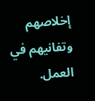إخلاصهم وتفانيهم في العمل.